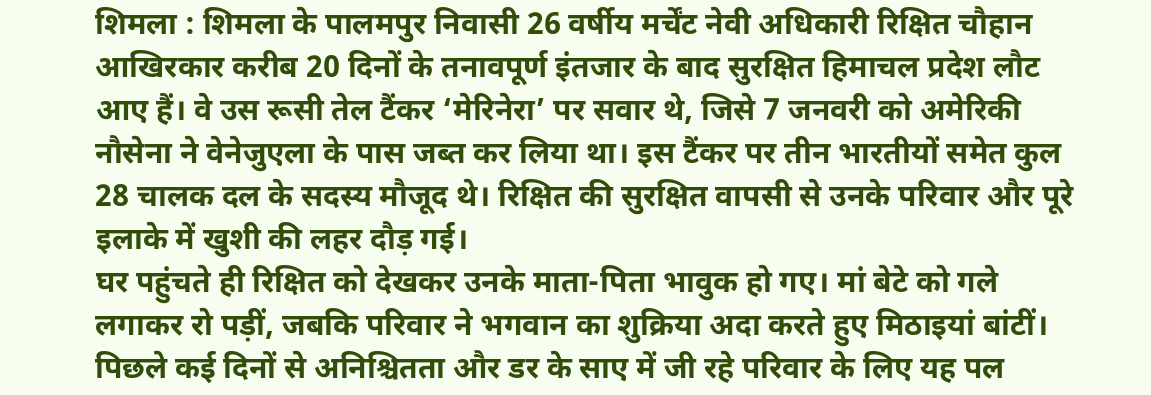शिमला : शिमला के पालमपुर निवासी 26 वर्षीय मर्चेंट नेवी अधिकारी रिक्षित चौहान आखिरकार करीब 20 दिनों के तनावपूर्ण इंतजार के बाद सुरक्षित हिमाचल प्रदेश लौट आए हैं। वे उस रूसी तेल टैंकर ‘मेरिनेरा’ पर सवार थे, जिसे 7 जनवरी को अमेरिकी नौसेना ने वेनेजुएला के पास जब्त कर लिया था। इस टैंकर पर तीन भारतीयों समेत कुल 28 चालक दल के सदस्य मौजूद थे। रिक्षित की सुरक्षित वापसी से उनके परिवार और पूरे इलाके में खुशी की लहर दौड़ गई।
घर पहुंचते ही रिक्षित को देखकर उनके माता-पिता भावुक हो गए। मां बेटे को गले लगाकर रो पड़ीं, जबकि परिवार ने भगवान का शुक्रिया अदा करते हुए मिठाइयां बांटीं। पिछले कई दिनों से अनिश्चितता और डर के साए में जी रहे परिवार के लिए यह पल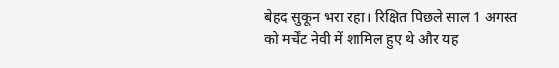बेहद सुकून भरा रहा। रिक्षित पिछले साल 1 अगस्त को मर्चेंट नेवी में शामिल हुए थे और यह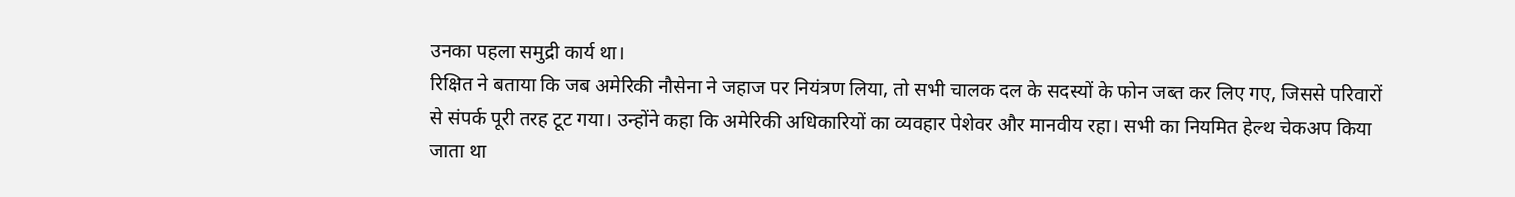उनका पहला समुद्री कार्य था।
रिक्षित ने बताया कि जब अमेरिकी नौसेना ने जहाज पर नियंत्रण लिया, तो सभी चालक दल के सदस्यों के फोन जब्त कर लिए गए, जिससे परिवारों से संपर्क पूरी तरह टूट गया। उन्होंने कहा कि अमेरिकी अधिकारियों का व्यवहार पेशेवर और मानवीय रहा। सभी का नियमित हेल्थ चेकअप किया जाता था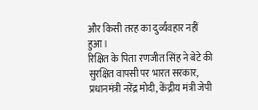और किसी तरह का दुर्व्यवहार नहीं हुआ।
रिक्षित के पिता रणजीत सिंह ने बेटे की सुरक्षित वापसी पर भारत सरकार, प्रधानमंत्री नरेंद्र मोदी, केंद्रीय मंत्री जेपी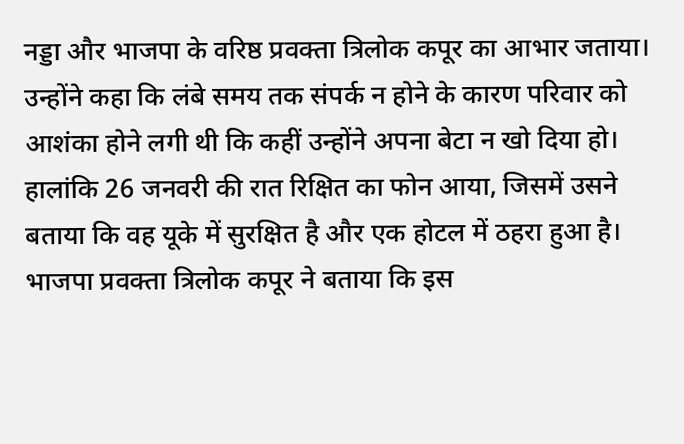नड्डा और भाजपा के वरिष्ठ प्रवक्ता त्रिलोक कपूर का आभार जताया। उन्होंने कहा कि लंबे समय तक संपर्क न होने के कारण परिवार को आशंका होने लगी थी कि कहीं उन्होंने अपना बेटा न खो दिया हो। हालांकि 26 जनवरी की रात रिक्षित का फोन आया, जिसमें उसने बताया कि वह यूके में सुरक्षित है और एक होटल में ठहरा हुआ है।
भाजपा प्रवक्ता त्रिलोक कपूर ने बताया कि इस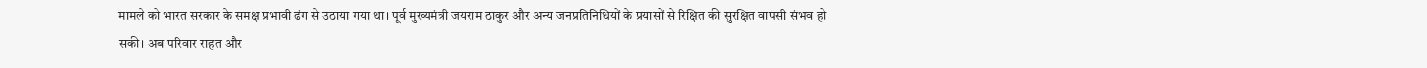मामले को भारत सरकार के समक्ष प्रभावी ढंग से उठाया गया था। पूर्व मुख्यमंत्री जयराम ठाकुर और अन्य जनप्रतिनिधियों के प्रयासों से रिक्षित की सुरक्षित वापसी संभव हो सकी। अब परिवार राहत और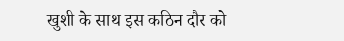खुशी के साथ इस कठिन दौर को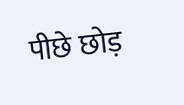पीछे छोड़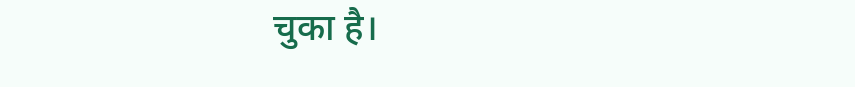चुका है।